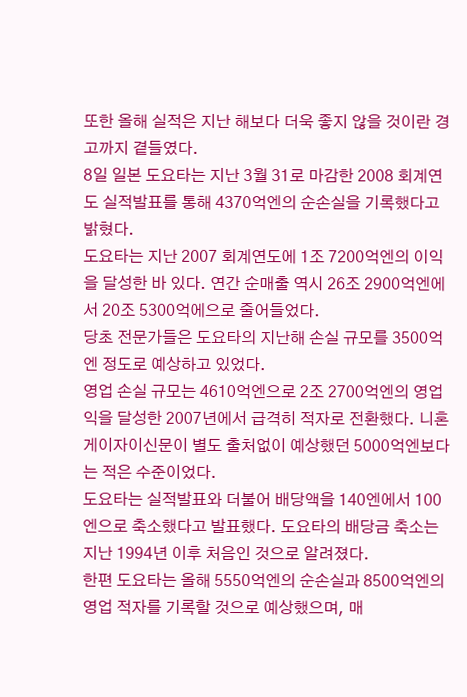또한 올해 실적은 지난 해보다 더욱 좋지 않을 것이란 경고까지 곁들였다.
8일 일본 도요타는 지난 3월 31로 마감한 2008 회계연도 실적발표를 통해 4370억엔의 순손실을 기록했다고 밝혔다.
도요타는 지난 2007 회계연도에 1조 7200억엔의 이익을 달성한 바 있다. 연간 순매출 역시 26조 2900억엔에서 20조 5300억에으로 줄어들었다.
당초 전문가들은 도요타의 지난해 손실 규모를 3500억엔 정도로 예상하고 있었다.
영업 손실 규모는 4610억엔으로 2조 2700억엔의 영업익을 달성한 2007년에서 급격히 적자로 전환했다. 니혼게이자이신문이 별도 출처없이 예상했던 5000억엔보다는 적은 수준이었다.
도요타는 실적발표와 더불어 배당액을 140엔에서 100엔으로 축소했다고 발표했다. 도요타의 배당금 축소는 지난 1994년 이후 처음인 것으로 알려졌다.
한편 도요타는 올해 5550억엔의 순손실과 8500억엔의 영업 적자를 기록할 것으로 예상했으며, 매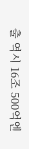출 역시 16조 500억엔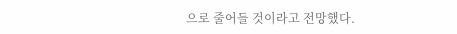으로 줄어들 것이라고 전망했다.